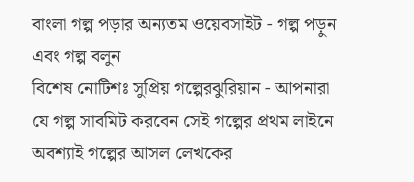বাংলা গল্প পড়ার অন্যতম ওয়েবসাইট - গল্প পড়ুন এবং গল্প বলুন
বিশেষ নোটিশঃ সুপ্রিয় গল্পেরঝুরিয়ান - আপনারা যে গল্প সাবমিট করবেন সেই গল্পের প্রথম লাইনে অবশ্যাই গল্পের আসল লেখকের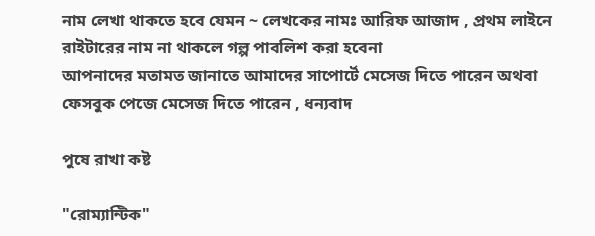নাম লেখা থাকতে হবে যেমন ~ লেখকের নামঃ আরিফ আজাদ , প্রথম লাইনে রাইটারের নাম না থাকলে গল্প পাবলিশ করা হবেনা
আপনাদের মতামত জানাতে আমাদের সাপোর্টে মেসেজ দিতে পারেন অথবা ফেসবুক পেজে মেসেজ দিতে পারেন , ধন্যবাদ

পুষে রাখা কষ্ট

"রোম্যান্টিক"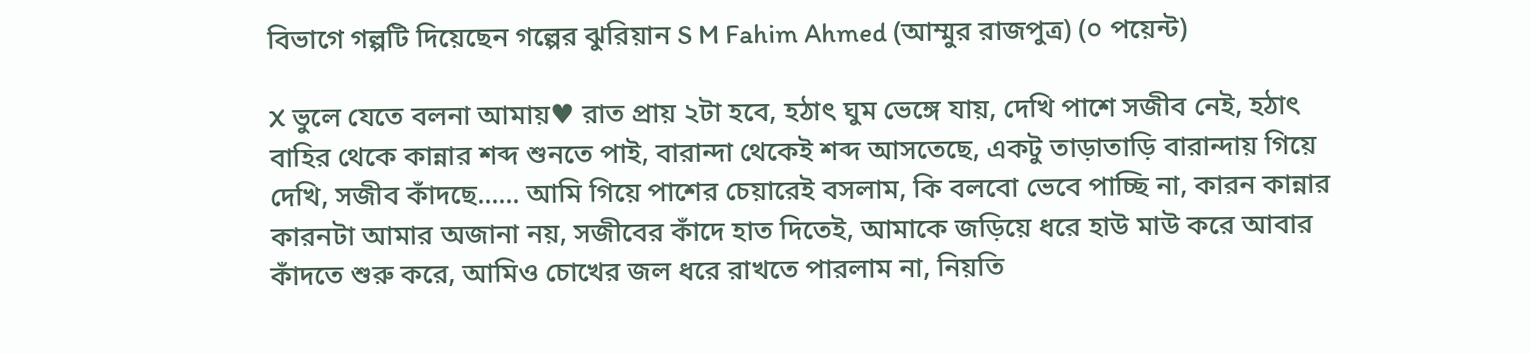বিভাগে গল্পটি দিয়েছেন গল্পের ঝুরিয়ান S M Fahim Ahmed (আম্মুর রাজপুত্র) (০ পয়েন্ট)

X ভুলে যেতে বলনা আমায়♥ রাত প্রায় ২টা হবে, হঠাৎ ঘুম ভেঙ্গে যায়, দেখি পাশে সজীব নেই, হঠাৎ বাহির থেকে কান্নার শব্দ শুনতে পাই, বারান্দা থেকেই শব্দ আসতেছে, একটু তাড়াতাড়ি বারান্দায় গিয়ে দেখি, সজীব কাঁদছে...... আমি গিয়ে পাশের চেয়ারেই বসলাম, কি বলবো ভেবে পাচ্ছি না, কারন কান্নার কারনটা আমার অজানা নয়, সজীবের কাঁদে হাত দিতেই, আমাকে জড়িয়ে ধরে হাউ মাউ করে আবার কাঁদতে শুরু করে, আমিও চোখের জল ধরে রাখতে পারলাম না, নিয়তি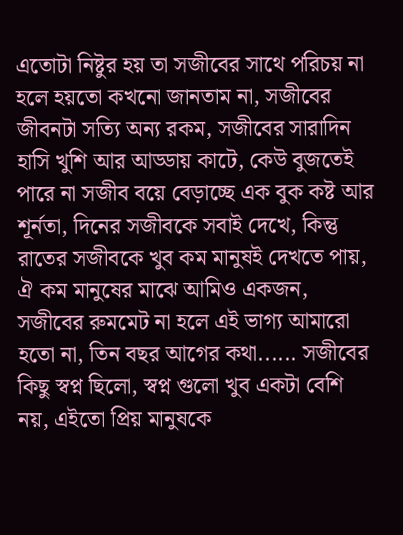এতোটা নিষ্টুর হয় তা সজীবের সাথে পরিচয় না হলে হয়তো কখনো জানতাম না, সজীবের জীবনটা সত্যি অন্য রকম, সজীবের সারাদিন হাসি খুশি আর আড্ডায় কাটে, কেউ বুজতেই পারে না সজীব বয়ে বেড়াচ্ছে এক বুক কষ্ট আর শূর্নতা, দিনের সজীবকে সবাই দেখে, কিন্তু রাতের সজীবকে খুব কম মানুষই দেখতে পায়, ঐ কম মানুষের মাঝে আমিও একজন, সজীবের রুমমেট না হলে এই ভাগ্য আমারো হতো না, তিন বছর আগের কথা...... সজীবের কিছু স্বপ্ন ছিলো, স্বপ্ন গুলো খুব একটা বেশি নয়, এইতো প্রিয় মানুষকে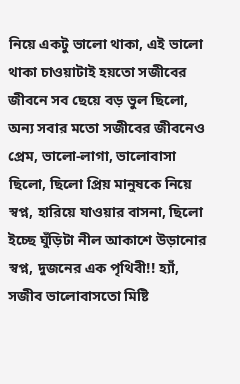নিয়ে একটু ভালো থাকা, এই ভালো থাকা চাওয়াটাই হয়তো সজীবের জীবনে সব ছেয়ে বড় ভুল ছিলো, অন্য সবার মতো সজীবের জীবনেও প্রেম, ভালো-লাগা, ভালোবাসা ছিলো, ছিলো প্রিয় মানুষকে নিয়ে স্বপ্ন, হারিয়ে যাওয়ার বাসনা, ছিলো ইচ্ছে ঘুঁড়িটা নীল আকাশে উড়ানোর স্বপ্ন, দুজনের এক পৃথিবী!! হ্যাঁ, সজীব ভালোবাসতো মিষ্টি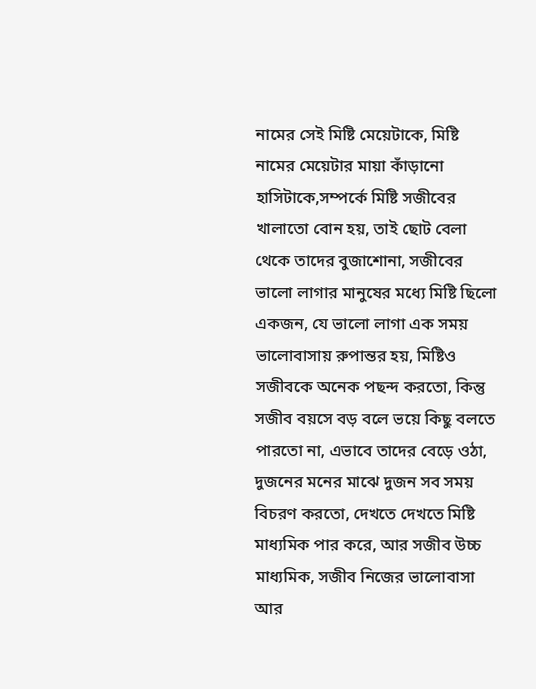নামের সেই মিষ্টি মেয়েটাকে, মিষ্টি নামের মেয়েটার মায়া কাঁড়ানো হাসিটাকে,সম্পর্কে মিষ্টি সজীবের খালাতো বোন হয়, তাই ছোট বেলা থেকে তাদের বুজাশোনা, সজীবের ভালো লাগার মানুষের মধ্যে মিষ্টি ছিলো একজন, যে ভালো লাগা এক সময় ভালোবাসায় রুপান্তর হয়, মিষ্টিও সজীবকে অনেক পছন্দ করতো, কিন্তু সজীব বয়সে বড় বলে ভয়ে কিছু বলতে পারতো না, এভাবে তাদের বেড়ে ওঠা, দুজনের মনের মাঝে দুজন সব সময় বিচরণ করতো, দেখতে দেখতে মিষ্টি মাধ্যমিক পার করে, আর সজীব উচ্চ মাধ্যমিক, সজীব নিজের ভালোবাসা আর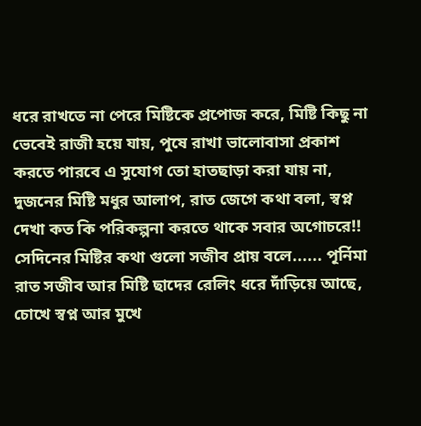ধরে রাখতে না পেরে মিষ্টিকে প্রপোজ করে, মিষ্টি কিছু না ভেবেই রাজী হয়ে যায়, পুষে রাখা ভালোবাসা প্রকাশ করতে পারবে এ সুযোগ তো হাতছাড়া করা যায় না, দুজনের মিষ্টি মধুর আলাপ, রাত জেগে কথা বলা, স্বপ্ন দেখা কত কি পরিকল্পনা করতে থাকে সবার অগোচরে!! সেদিনের মিষ্টির কথা গুলো সজীব প্রায় বলে...... পূর্নিমা রাত সজীব আর মিষ্টি ছাদের রেলিং ধরে দাঁড়িয়ে আছে, চোখে স্বপ্ন আর মুখে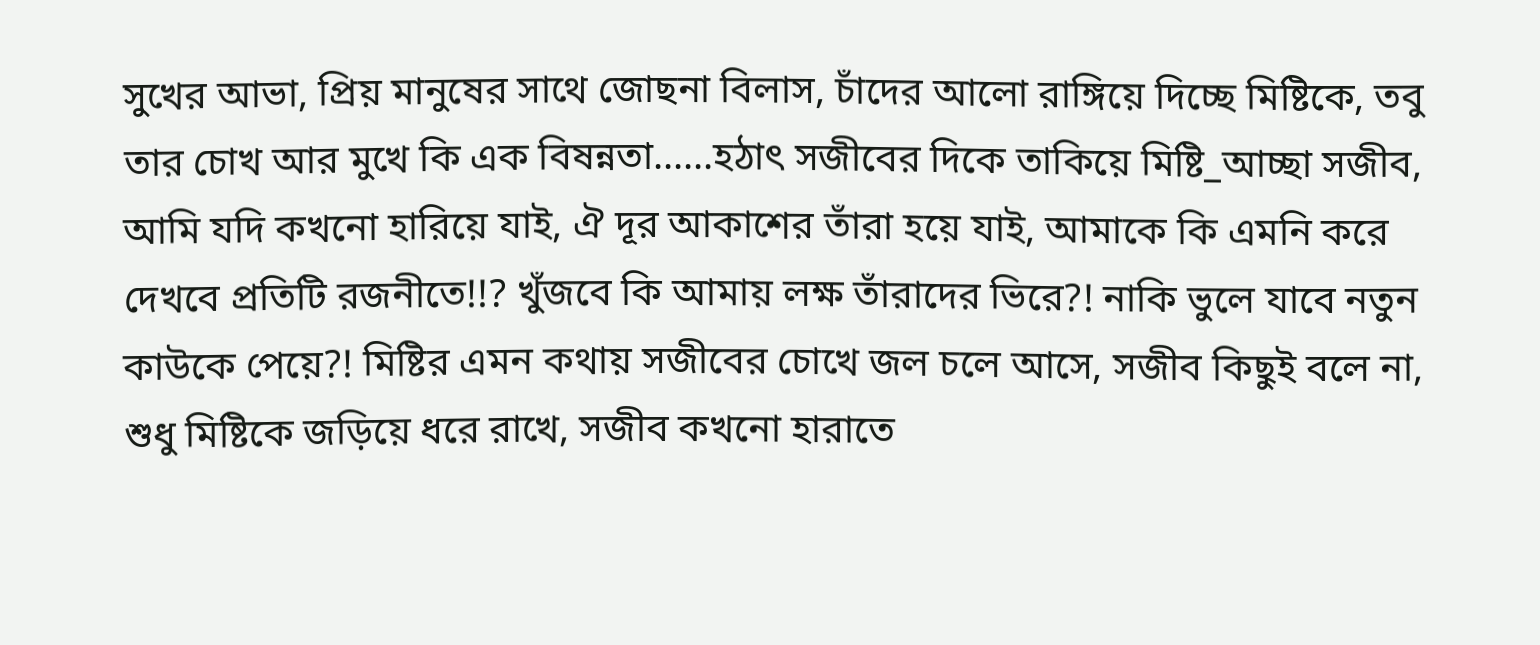সুখের আভা, প্রিয় মানুষের সাথে জোছনা বিলাস, চাঁদের আলো রাঙ্গিয়ে দিচ্ছে মিষ্টিকে, তবু তার চোখ আর মুখে কি এক বিষন্নতা......হঠাৎ সজীবের দিকে তাকিয়ে মিষ্টি_আচ্ছা সজীব, আমি যদি কখনো হারিয়ে যাই, ঐ দূর আকাশের তাঁরা হয়ে যাই, আমাকে কি এমনি করে দেখবে প্রতিটি রজনীতে!!? খুঁজবে কি আমায় লক্ষ তাঁরাদের ভিরে?! নাকি ভুলে যাবে নতুন কাউকে পেয়ে?! মিষ্টির এমন কথায় সজীবের চোখে জল চলে আসে, সজীব কিছুই বলে না, শুধু মিষ্টিকে জড়িয়ে ধরে রাখে, সজীব কখনো হারাতে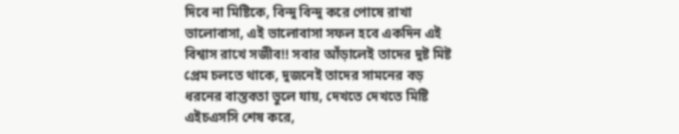দিবে না মিষ্টিকে, বিন্দু বিন্দু করে পোষে রাখা ভালোবাসা, এই ভালোবাসা সফল হবে একদিন এই বিশ্বাস রাখে সজীব!! সবার আঁড়ালেই তাদের দুষ্ট মিষ্ট প্রেম চলতে থাকে, দুজনেই তাদের সামনের বড় ধরনের বাস্তবতা ভুলে যায়, দেখতে দেখতে মিষ্টি এইচএসসি শেষ করে,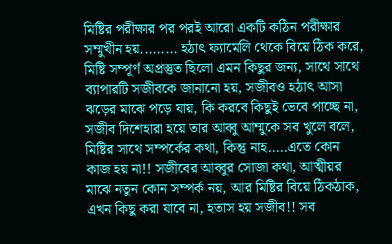মিষ্টির পরীক্ষার পর পরই আরো একটি কঠিন পরীক্ষার সম্মুখীন হয়......... হঠাৎ ফ্যামেলি থেকে বিয়ে ঠিক করে, মিষ্টি সম্পূর্ণ অপ্রস্তুত ছিলো এমন কিছুর জন্য, সাথে সাথে ব্যাপারটি সজীবকে জানানো হয়, সজীবও হঠাৎ আসা ঝড়ের মাঝে পড়ে যায়, কি করবে কিছুই ভেবে পাচ্ছে না, সজীব দিশেহারা হয়ে তার আব্বু আম্মুকে সব খুলে বলে, মিষ্টির সাথে সম্পর্কের কথা, কিন্তু নাহ.....এতে কোন কাজ হয় না!! সজীবের আব্বুর সোজা কথা, আত্মীয়র মাঝে নতুন কোন সম্পর্ক নয়, আর মিষ্টির বিয়ে ঠিকঠাক, এখন কিছু করা যাবে না, হতাস হয় সজীব!! সব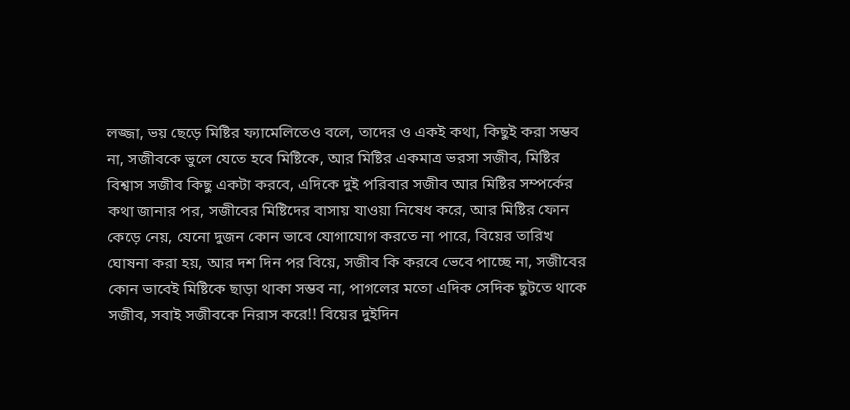লজ্জা, ভয় ছেড়ে মিষ্টির ফ্যামেলিতেও বলে, তাদের ও একই কথা, কিছুই করা সম্ভব না, সজীবকে ভুলে যেতে হবে মিষ্টিকে, আর মিষ্টির একমাত্র ভরসা সজীব, মিষ্টির বিশ্বাস সজীব কিছু একটা করবে, এদিকে দুই পরিবার সজীব আর মিষ্টির সম্পর্কের কথা জানার পর, সজীবের মিষ্টিদের বাসায় যাওয়া নিষেধ করে, আর মিষ্টির ফোন কেড়ে নেয়, যেনো দুজন কোন ভাবে যোগাযোগ করতে না পারে, বিয়ের তারিখ ঘোষনা করা হয়, আর দশ দিন পর বিয়ে, সজীব কি করবে ভেবে পাচ্ছে না, সজীবের কোন ভাবেই মিষ্টিকে ছাড়া থাকা সম্ভব না, পাগলের মতো এদিক সেদিক ছুটতে থাকে সজীব, সবাই সজীবকে নিরাস করে!! বিয়ের দুইদিন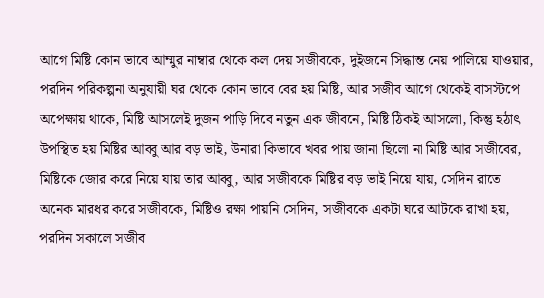আগে মিষ্টি কোন ভাবে আম্মুর নাম্বার থেকে কল দেয় সজীবকে, দুইজনে সিদ্ধান্ত নেয় পালিয়ে যাওয়ার, পরদিন পরিকল্পনা অনুযায়ী ঘর থেকে কোন ভাবে বের হয় মিষ্টি, আর সজীব আগে থেকেই বাসস্টপে অপেক্ষায় থাকে, মিষ্টি আসলেই দুজন পাড়ি দিবে নতুন এক জীবনে, মিষ্টি ঠিকই আসলো, কিন্তু হঠাৎ উপস্থিত হয় মিষ্টির আব্বু আর বড় ভাই, উনারা কিভাবে খবর পায় জানা ছিলো না মিষ্টি আর সজীবের, মিষ্টিকে জোর করে নিয়ে যায় তার আব্বু, আর সজীবকে মিষ্টির বড় ভাই নিয়ে যায়, সেদিন রাতে অনেক মারধর করে সজীবকে, মিষ্টিও রক্ষা পায়নি সেদিন, সজীবকে একটা ঘরে আটকে রাখা হয়, পরদিন সকালে সজীব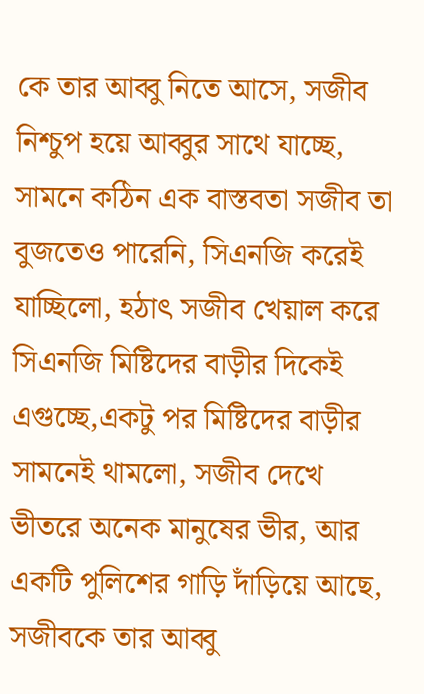কে তার আব্বু নিতে আসে, সজীব নিশ্চুপ হয়ে আব্বুর সাথে যাচ্ছে, সামনে কঠিন এক বাস্তবতা সজীব তা বুজতেও পারেনি, সিএনজি করেই যাচ্ছিলো, হঠাৎ সজীব খেয়াল করে সিএনজি মিষ্টিদের বাড়ীর দিকেই এগুচ্ছে,একটু পর মিষ্টিদের বাড়ীর সামনেই থামলো, সজীব দেখে ভীতরে অনেক মানুষের ভীর, আর একটি পুলিশের গাড়ি দাঁড়িয়ে আছে, সজীবকে তার আব্বু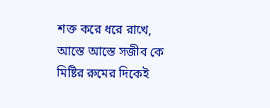শক্ত করে ধরে রাখে, আস্তে আস্তে সজীব কে মিষ্টির রুমের দিকেই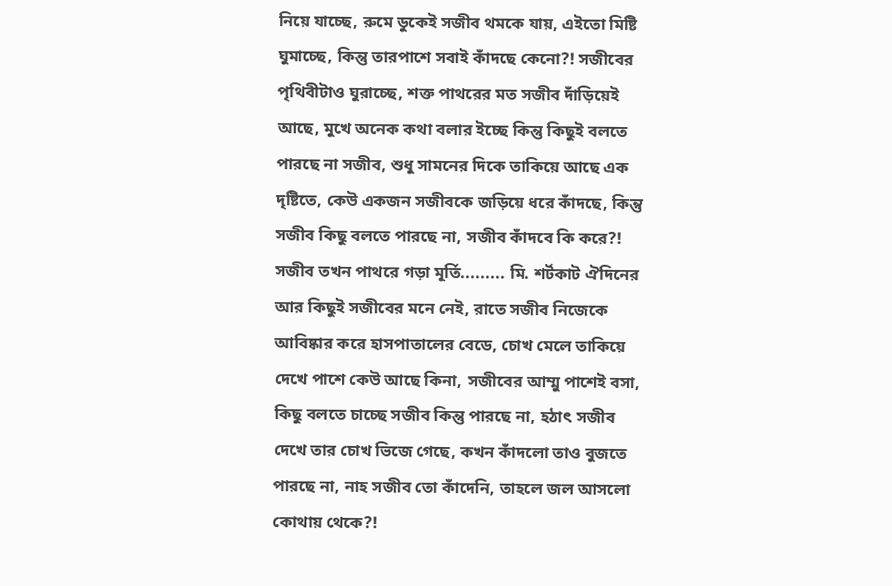নিয়ে যাচ্ছে, রুমে ডুকেই সজীব থমকে যায়, এইতো মিষ্টি ঘুমাচ্ছে, কিন্তু তারপাশে সবাই কাঁদছে কেনো?! সজীবের পৃথিবীটাও ঘুরাচ্ছে, শক্ত পাথরের মত সজীব দাঁড়িয়েই আছে, মুখে অনেক কথা বলার ইচ্ছে কিন্তু কিছুই বলতে পারছে না সজীব, শুধু সামনের দিকে তাকিয়ে আছে এক দৃষ্টিতে, কেউ একজন সজীবকে জড়িয়ে ধরে কাঁদছে, কিন্তু সজীব কিছু বলতে পারছে না, সজীব কাঁদবে কি করে?! সজীব তখন পাথরে গড়া মূর্তি......... মি. শর্টকাট ঐদিনের আর কিছুই সজীবের মনে নেই, রাতে সজীব নিজেকে আবিষ্কার করে হাসপাতালের বেডে, চোখ মেলে তাকিয়ে দেখে পাশে কেউ আছে কিনা, সজীবের আম্মু পাশেই বসা, কিছু বলতে চাচ্ছে সজীব কিন্তু পারছে না, হঠাৎ সজীব দেখে তার চোখ ভিজে গেছে, কখন কাঁদলো তাও বুজতে পারছে না, নাহ সজীব তো কাঁদেনি, তাহলে জল আসলো কোথায় থেকে?!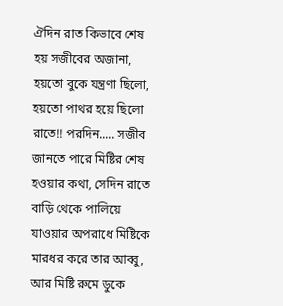ঐদিন রাত কিভাবে শেষ হয় সজীবের অজানা, হয়তো বুকে যন্ত্রণা ছিলো, হয়তো পাথর হয়ে ছিলো রাতে!! পরদিন..... সজীব জানতে পারে মিষ্টির শেষ হওয়ার কথা, সেদিন রাতে বাড়ি থেকে পালিয়ে যাওয়ার অপরাধে মিষ্টিকে মারধর করে তার আব্বু, আর মিষ্টি রুমে ডুকে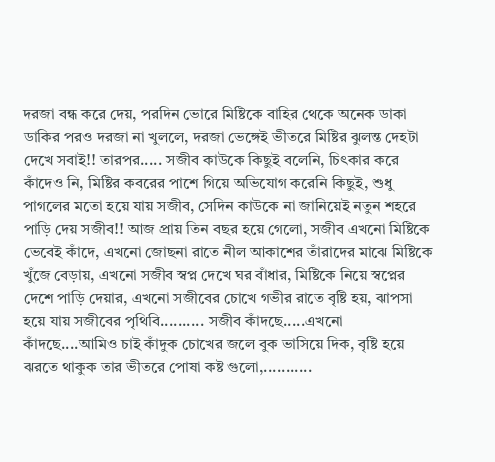দরজা বন্ধ করে দেয়, পরদিন ভোরে মিষ্টিকে বাহির থেকে অনেক ডাকা ডাকির পরও দরজা না খুললে, দরজা ভেঙ্গেই ভীতরে মিষ্টির ঝুলন্ত দেহটা দেখে সবাই!! তারপর..... সজীব কাউকে কিছুই বলেনি, চিৎকার করে কাঁদেও নি, মিষ্টির কবরের পাশে গিয়ে অভিযোগ করেনি কিছুই, শুধু পাগলের মতো হয়ে যায় সজীব, সেদিন কাউকে না জানিয়েই নতুন শহরে পাড়ি দেয় সজীব!! আজ প্রায় তিন বছর হয়ে গেলো, সজীব এখনো মিষ্টিকে ভেবেই কাঁদে, এখনো জোছনা রাতে নীল আকাশের তাঁরাদের মাঝে মিষ্টিকে খুঁজে বেড়ায়, এখনো সজীব স্বপ্ন দেখে ঘর বাঁধার, মিষ্টিকে নিয়ে স্বপ্নের দেশে পাড়ি দেয়ার, এখনো সজীবের চোখে গভীর রাতে বৃষ্টি হয়, ঝাপসা হয়ে যায় সজীবের পৃথিবি.......... সজীব কাঁদছে.....এখনো কাঁদছে....আমিও চাই কাঁদুক চোখের জলে বুক ভাসিয়ে দিক, বৃষ্টি হয়ে ঝরতে থাকুক তার ভীতরে পোষা কষ্ট গুলো,...........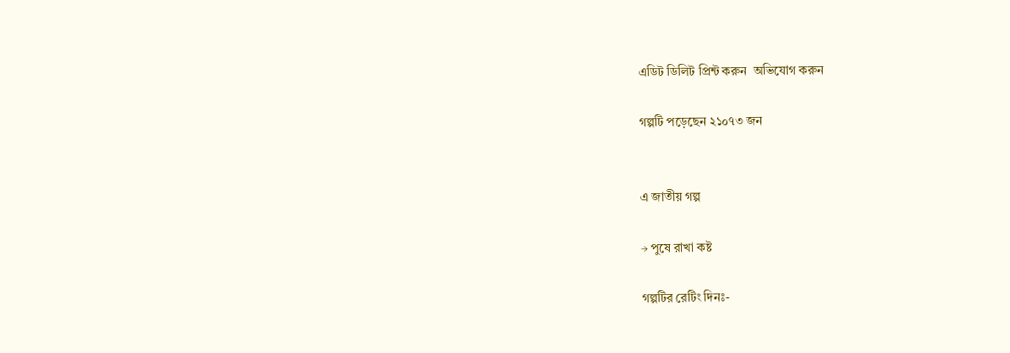এডিট ডিলিট প্রিন্ট করুন  অভিযোগ করুন

গল্পটি পড়েছেন ২১০৭৩ জন


এ জাতীয় গল্প

→ পুষে রাখা কষ্ট

গল্পটির রেটিং দিনঃ-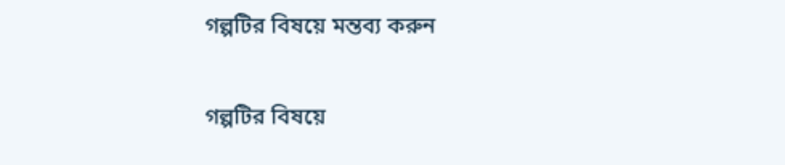গল্পটির বিষয়ে মন্তব্য করুন

গল্পটির বিষয়ে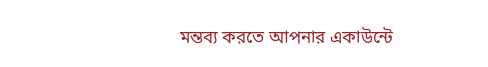মন্তব্য করতে আপনার একাউন্টে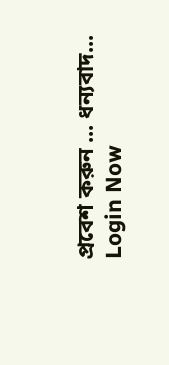প্রবেশ করুন ... ধন্যবাদ... Login Now